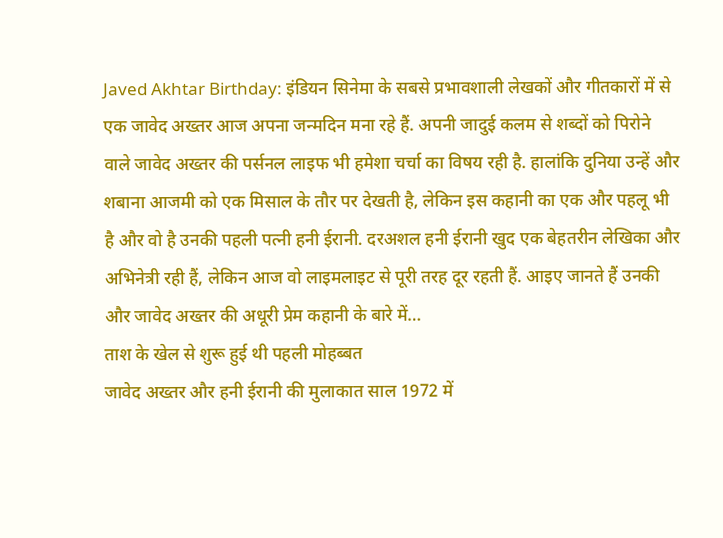Javed Akhtar Birthday: इंडियन सिनेमा के सबसे प्रभावशाली लेखकों और गीतकारों में से एक जावेद अख्तर आज अपना जन्मदिन मना रहे हैं. अपनी जादुई कलम से शब्दों को पिरोने वाले जावेद अख्तर की पर्सनल लाइफ भी हमेशा चर्चा का विषय रही है. हालांकि दुनिया उन्हें और शबाना आजमी को एक मिसाल के तौर पर देखती है, लेकिन इस कहानी का एक और पहलू भी है और वो है उनकी पहली पत्नी हनी ईरानी. दरअशल हनी ईरानी खुद एक बेहतरीन लेखिका और अभिनेत्री रही हैं, लेकिन आज वो लाइमलाइट से पूरी तरह दूर रहती हैं. आइए जानते हैं उनकी और जावेद अख्तर की अधूरी प्रेम कहानी के बारे में…
ताश के खेल से शुरू हुई थी पहली मोहब्बत
जावेद अख्तर और हनी ईरानी की मुलाकात साल 1972 में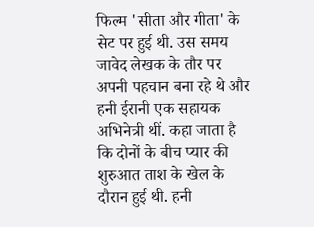फिल्म 'सीता और गीता' के सेट पर हुई थी. उस समय जावेद लेखक के तौर पर अपनी पहचान बना रहे थे और हनी ईरानी एक सहायक अभिनेत्री थीं. कहा जाता है कि दोनों के बीच प्यार की शुरुआत ताश के खेल के दौरान हुई थी. हनी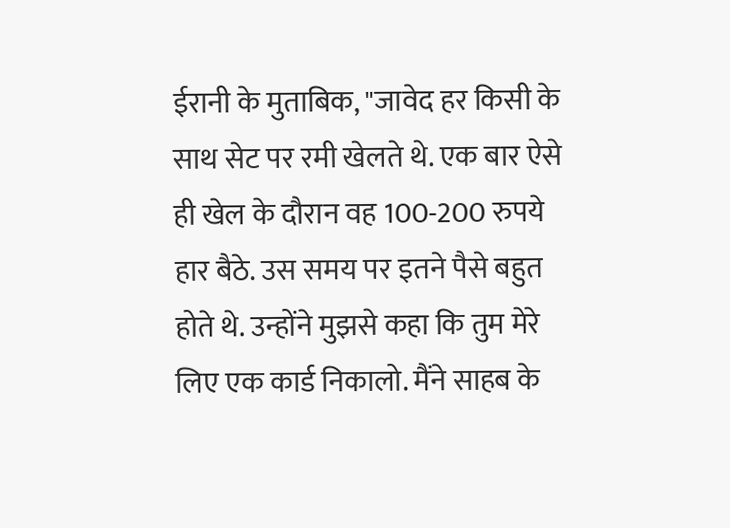ईरानी के मुताबिक, "जावेद हर किसी के साथ सेट पर रमी खेलते थे. एक बार ऐसे ही खेल के दौरान वह 100-200 रुपये हार बैठे. उस समय पर इतने पैसे बहुत होते थे. उन्होंने मुझसे कहा कि तुम मेरे लिए एक कार्ड निकालो. मैंने साहब के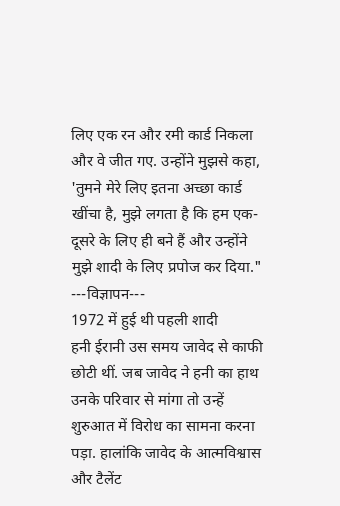लिए एक रन और रमी कार्ड निकला और वे जीत गए. उन्होंने मुझसे कहा, 'तुमने मेरे लिए इतना अच्छा कार्ड खींचा है, मुझे लगता है कि हम एक-दूसरे के लिए ही बने हैं और उन्होंने मुझे शादी के लिए प्रपोज कर दिया."
---विज्ञापन---
1972 में हुई थी पहली शादी
हनी ईरानी उस समय जावेद से काफी छोटी थीं. जब जावेद ने हनी का हाथ उनके परिवार से मांगा तो उन्हें शुरुआत में विरोध का सामना करना पड़ा. हालांकि जावेद के आत्मविश्वास और टैलेंट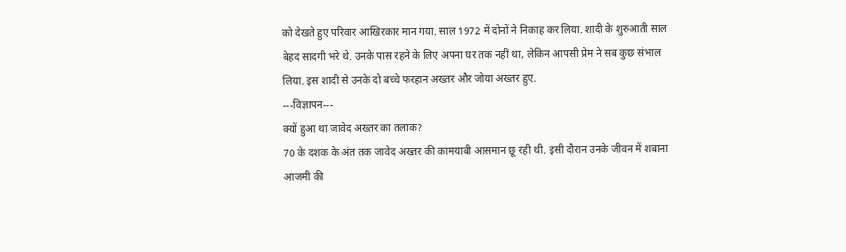को देखते हुए परिवार आखिरकार मान गया. साल 1972 में दोनों ने निकाह कर लिया. शादी के शुरुआती साल बेहद सादगी भरे थे. उनके पास रहने के लिए अपना घर तक नहीं था, लेकिन आपसी प्रेम ने सब कुछ संभाल लिया. इस शादी से उनके दो बच्चे फरहान अख्तर और जोया अख्तर हुए.
---विज्ञापन---
क्यों हुआ था जावेद अख्तर का तलाक?
70 के दशक के अंत तक जावेद अख्तर की कामयाबी आसमान छू रही थी. इसी दौरान उनके जीवन में शबाना आजमी की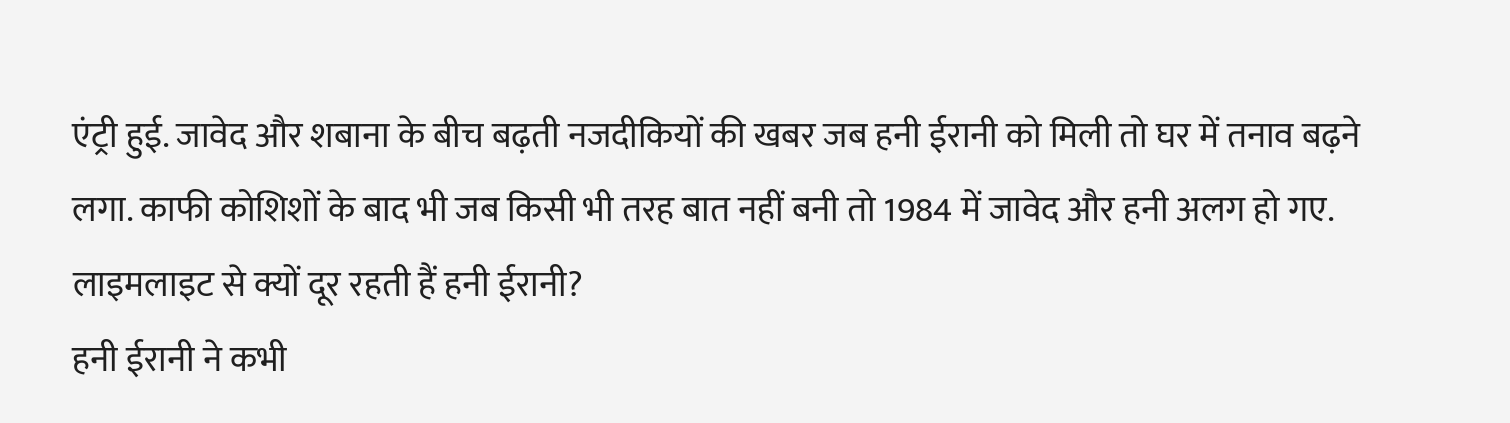एंट्री हुई. जावेद और शबाना के बीच बढ़ती नजदीकियों की खबर जब हनी ईरानी को मिली तो घर में तनाव बढ़ने लगा. काफी कोशिशों के बाद भी जब किसी भी तरह बात नहीं बनी तो 1984 में जावेद और हनी अलग हो गए.
लाइमलाइट से क्यों दूर रहती हैं हनी ईरानी?
हनी ईरानी ने कभी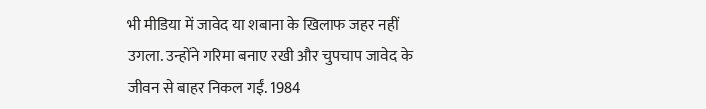भी मीडिया में जावेद या शबाना के खिलाफ जहर नहीं उगला. उन्होंने गरिमा बनाए रखी और चुपचाप जावेद के जीवन से बाहर निकल गईं. 1984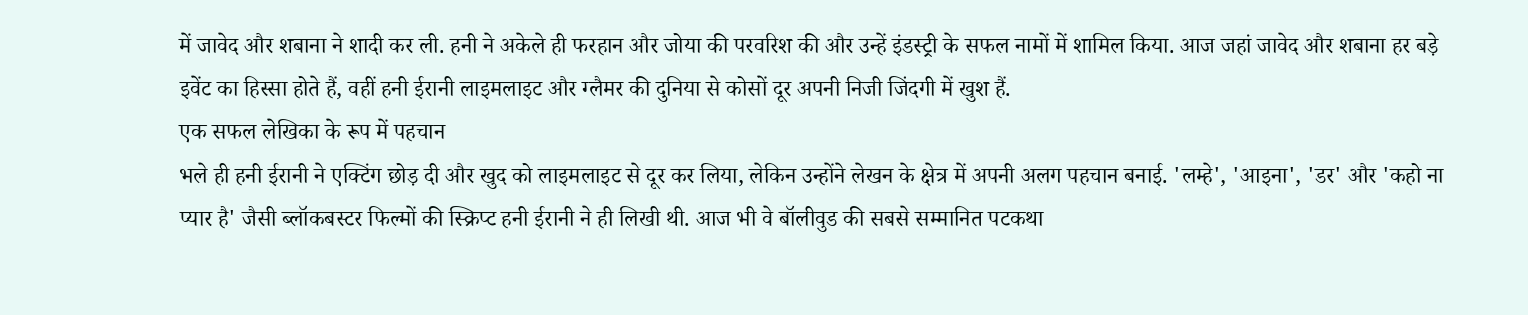में जावेद और शबाना ने शादी कर ली. हनी ने अकेले ही फरहान और जोया की परवरिश की और उन्हें इंडस्ट्री के सफल नामों में शामिल किया. आज जहां जावेद और शबाना हर बड़े इवेंट का हिस्सा होते हैं, वहीं हनी ईरानी लाइमलाइट और ग्लैमर की दुनिया से कोसों दूर अपनी निजी जिंदगी में खुश हैं.
एक सफल लेखिका के रूप में पहचान
भले ही हनी ईरानी ने एक्टिंग छोड़ दी और खुद को लाइमलाइट से दूर कर लिया, लेकिन उन्होंने लेखन के क्षेत्र में अपनी अलग पहचान बनाई. 'लम्हे', 'आइना', 'डर' और 'कहो ना प्यार है' जैसी ब्लॉकबस्टर फिल्मों की स्क्रिप्ट हनी ईरानी ने ही लिखी थी. आज भी वे बॉलीवुड की सबसे सम्मानित पटकथा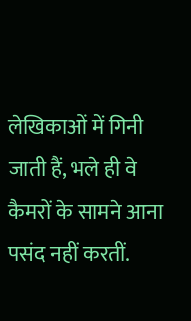लेखिकाओं में गिनी जाती हैं, भले ही वे कैमरों के सामने आना पसंद नहीं करतीं.